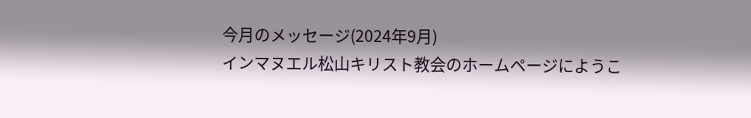今月のメッセージ(2024年9月)
インマヌエル松山キリスト教会のホームページにようこ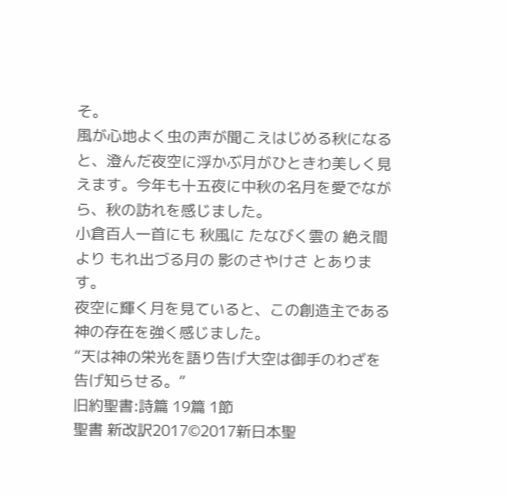そ。
風が心地よく虫の声が聞こえはじめる秋になると、澄んだ夜空に浮かぶ月がひときわ美しく見えます。今年も十五夜に中秋の名月を愛でながら、秋の訪れを感じました。
小倉百人一首にも 秋風に たなびく雲の 絶え間より もれ出づる月の 影のさやけさ とあります。
夜空に輝く月を見ていると、この創造主である神の存在を強く感じました。
“天は神の栄光を語り告げ大空は御手のわざを告げ知らせる。”
旧約聖書:詩篇 19篇 1節
聖書 新改訳2017©2017新日本聖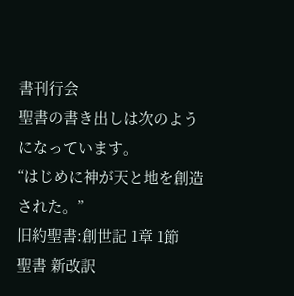書刊行会
聖書の書き出しは次のようになっています。
“はじめに神が天と地を創造された。”
旧約聖書:創世記 1章 1節
聖書 新改訳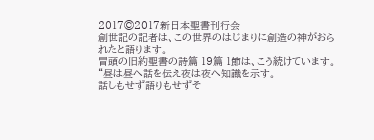2017©2017新日本聖書刊行会
創世記の記者は、この世界のはじまりに創造の神がおられたと語ります。
冒頭の旧約聖書の詩篇 19篇 1節は、こう続けています。
“昼は昼へ話を伝え夜は夜へ知識を示す。
話しもせず語りもせずそ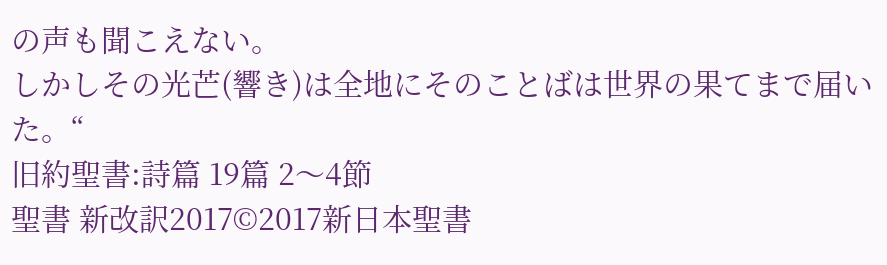の声も聞こえない。
しかしその光芒(響き)は全地にそのことばは世界の果てまで届いた。“
旧約聖書:詩篇 19篇 2〜4節
聖書 新改訳2017©2017新日本聖書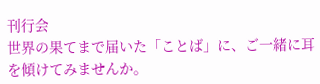刊行会
世界の果てまで届いた「ことば」に、ご一緒に耳を傾けてみませんか。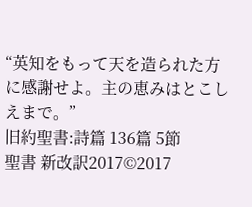“英知をもって天を造られた方に感謝せよ。主の恵みはとこしえまで。”
旧約聖書:詩篇 136篇 5節
聖書 新改訳2017©2017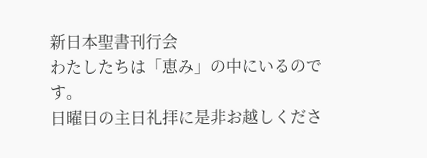新日本聖書刊行会
わたしたちは「恵み」の中にいるのです。
日曜日の主日礼拝に是非お越しくださ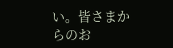い。皆さまからのお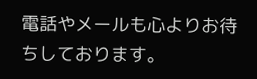電話やメールも心よりお待ちしております。